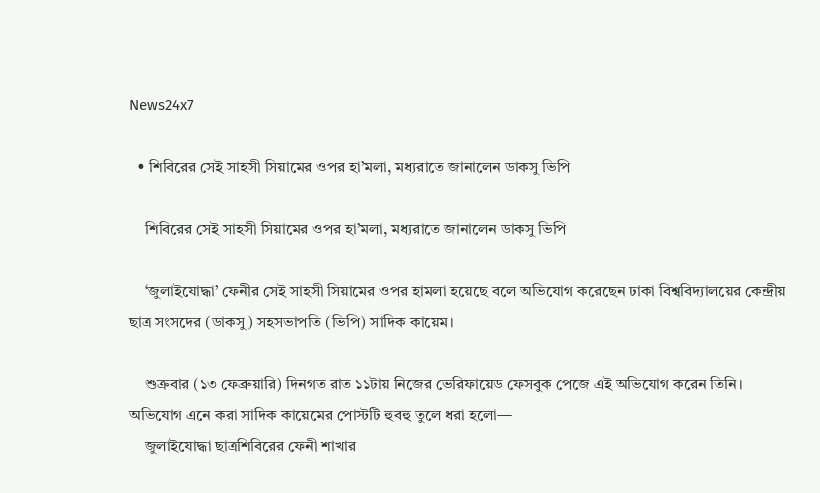News24x7

  • শিবিরের সেই সাহসী সিয়ামের ওপর হা’মলা, মধ্যরাতে জানালেন ডাকসু ভিপি

    শিবিরের সেই সাহসী সিয়ামের ওপর হা’মলা, মধ্যরাতে জানালেন ডাকসু ভিপি

    ‘জুলাইযোদ্ধা’ ফেনীর সেই সাহসী সিয়ামের ওপর হামলা হয়েছে বলে অভিযোগ করেছেন ঢাকা বিশ্ববিদ্যালয়ের কেন্দ্রীয় ছাত্র সংসদের (ডাকসু) সহসভাপতি (ভিপি) সাদিক কায়েম।

    শুক্রবার (১৩ ফেব্রুয়ারি) দিনগত রাত ১১টায় নিজের ভেরিফায়েড ফেসবুক পেজে এই অভিযোগ করেন তিনি। অভিযোগ এনে করা সাদিক কায়েমের পোস্টটি হুবহু তুলে ধরা হলো—
    জুলাইযোদ্ধা ছাত্রশিবিরের ফেনী শাখার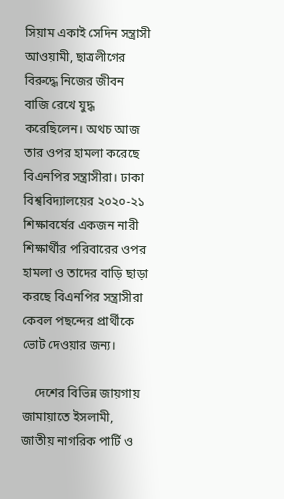সিয়াম একাই সেদিন সন্ত্রাসী আওয়ামী, ছাত্রলীগের বিরুদ্ধে নিজের জীবন বাজি রেখে যুদ্ধ করেছিলেন। অথচ আজ তার ওপর হামলা করেছে বিএনপির সন্ত্রাসীরা। ঢাকা বিশ্ববিদ্যালয়ের ২০২০-২১ শিক্ষাবর্ষের একজন নারী শিক্ষার্থীর পরিবারের ওপর হামলা ও তাদের বাড়ি ছাড়া করছে বিএনপির সন্ত্রাসীরা কেবল পছন্দের প্রার্থীকে ভোট দেওয়ার জন্য।

    দেশের বিভিন্ন জায়গায় জামায়াতে ইসলামী, জাতীয় নাগরিক পার্টি ও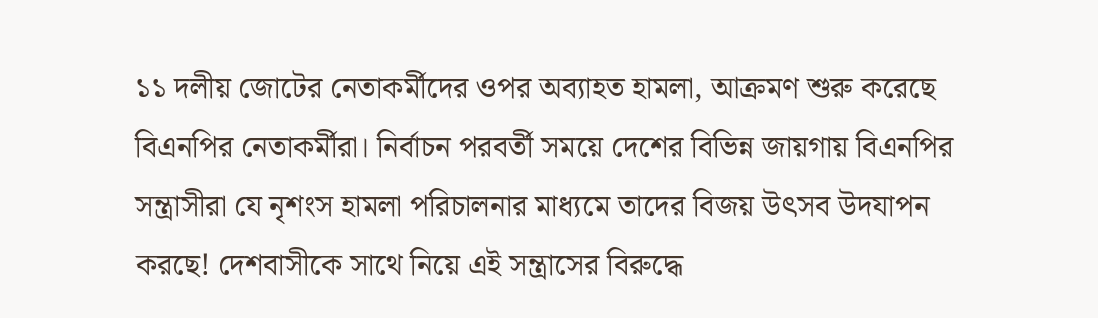১১ দলীয় জোটের নেতাকর্মীদের ওপর অব্যাহত হামলা, আক্রমণ শুরু করেছে বিএনপির নেতাকর্মীরা। নির্বাচন পরবর্তী সময়ে দেশের বিভিন্ন জায়গায় বিএনপির সন্ত্রাসীরা যে নৃশংস হামলা পরিচালনার মাধ্যমে তাদের বিজয় উৎসব উদযাপন করছে! দেশবাসীকে সাথে নিয়ে এই সন্ত্রাসের বিরুদ্ধে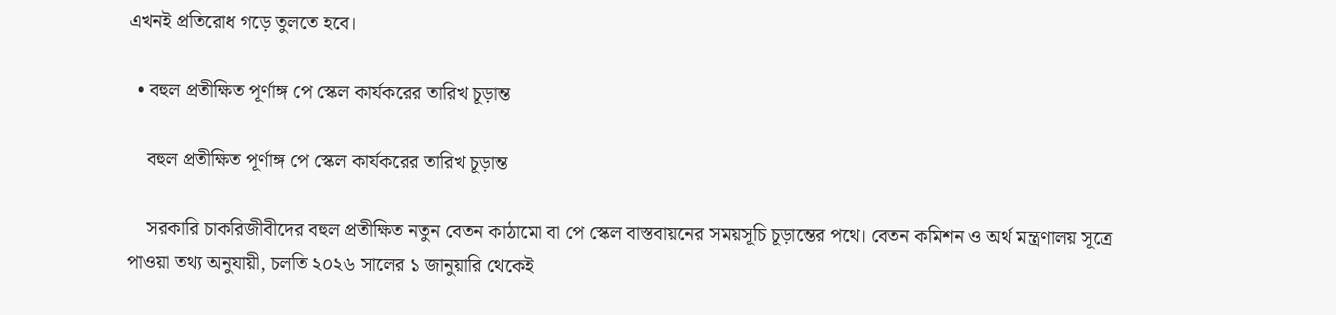এখনই প্রতিরোধ গড়ে তুলতে হবে।

  • বহুল প্রতীক্ষিত পূর্ণাঙ্গ পে স্কেল কার্যকরের তারিখ চূড়ান্ত

    বহুল প্রতীক্ষিত পূর্ণাঙ্গ পে স্কেল কার্যকরের তারিখ চূড়ান্ত

    সরকারি চাকরিজীবীদের বহুল প্রতীক্ষিত নতুন বেতন কাঠামো বা পে স্কেল বাস্তবায়নের সময়সূচি চূড়ান্তের পথে। বেতন কমিশন ও অর্থ মন্ত্রণালয় সূত্রে পাওয়া তথ্য অনুযায়ী, চলতি ২০২৬ সালের ১ জানুয়ারি থেকেই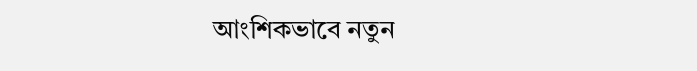আংশিকভাবে নতুন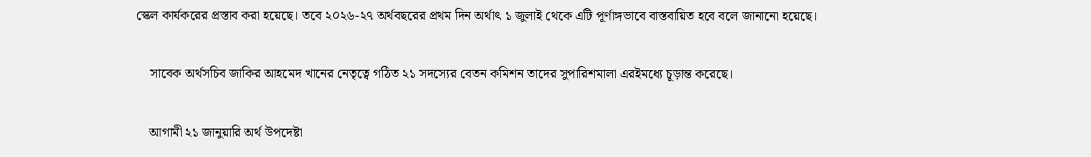স্কেল কার্যকরের প্রস্তাব করা হয়েছে। তবে ২০২৬-২৭ অর্থবছরের প্রথম দিন অর্থাৎ ১ জুলাই থেকে এটি পূর্ণাঙ্গভাবে বাস্তবায়িত হবে বলে জানানো হয়েছে।

    সাবেক অর্থসচিব জাকির আহমেদ খানের নেতৃত্বে গঠিত ২১ সদস্যের বেতন কমিশন তাদের সুপারিশমালা এরইমধ্যে চূড়ান্ত করেছে।

    আগামী ২১ জানুয়ারি অর্থ উপদেষ্টা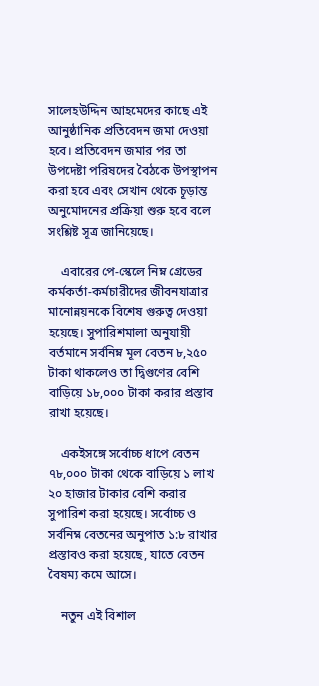সালেহউদ্দিন আহমেদের কাছে এই আনুষ্ঠানিক প্রতিবেদন জমা দেওয়া হবে। প্রতিবেদন জমার পর তা উপদেষ্টা পরিষদের বৈঠকে উপস্থাপন করা হবে এবং সেখান থেকে চূড়ান্ত অনুমোদনের প্রক্রিয়া শুরু হবে বলে সংশ্লিষ্ট সূত্র জানিয়েছে।

    এবারের পে-স্কেলে নিম্ন গ্রেডের কর্মকর্তা-কর্মচারীদের জীবনযাত্রার মানোন্নয়নকে বিশেষ গুরুত্ব দেওয়া হয়েছে। সুপারিশমালা অনুযায়ী বর্তমানে সর্বনিম্ন মূল বেতন ৮,২৫০ টাকা থাকলেও তা দ্বিগুণের বেশি বাড়িয়ে ১৮,০০০ টাকা করার প্রস্তাব রাখা হয়েছে।

    একইসঙ্গে সর্বোচ্চ ধাপে বেতন ৭৮,০০০ টাকা থেকে বাড়িয়ে ১ লাখ ২০ হাজার টাকার বেশি করার সুপারিশ করা হয়েছে। সর্বোচ্চ ও সর্বনিম্ন বেতনের অনুপাত ১:৮ রাখার প্রস্তাবও করা হয়েছে, যাতে বেতন বৈষম্য কমে আসে।

    নতুন এই বিশাল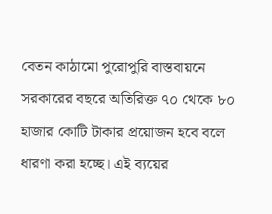বেতন কাঠামো পুরোপুরি বাস্তবায়নে সরকারের বছরে অতিরিক্ত ৭০ থেকে ৮০ হাজার কোটি টাকার প্রয়োজন হবে বলে ধারণা করা হচ্ছে। এই ব্যয়ের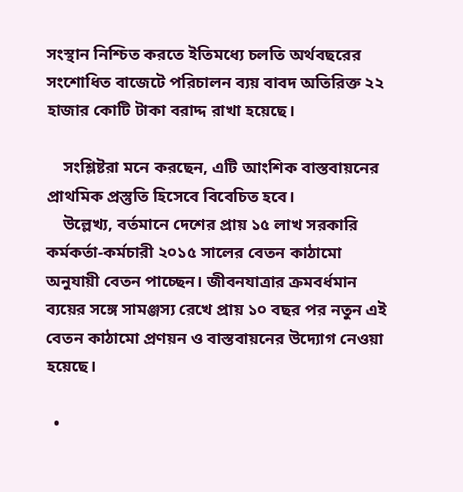সংস্থান নিশ্চিত করতে ইতিমধ্যে চলতি অর্থবছরের সংশোধিত বাজেটে পরিচালন ব্যয় বাবদ অতিরিক্ত ২২ হাজার কোটি টাকা বরাদ্দ রাখা হয়েছে।

    সংশ্লিষ্টরা মনে করছেন, এটি আংশিক বাস্তবায়নের প্রাথমিক প্রস্তুতি হিসেবে বিবেচিত হবে।
    উল্লেখ্য, বর্তমানে দেশের প্রায় ১৫ লাখ সরকারি কর্মকর্তা-কর্মচারী ২০১৫ সালের বেতন কাঠামো অনুযায়ী বেতন পাচ্ছেন। জীবনযাত্রার ক্রমবর্ধমান ব্যয়ের সঙ্গে সামঞ্জস্য রেখে প্রায় ১০ বছর পর নতুন এই বেতন কাঠামো প্রণয়ন ও বাস্তবায়নের উদ্যোগ নেওয়া হয়েছে।

  •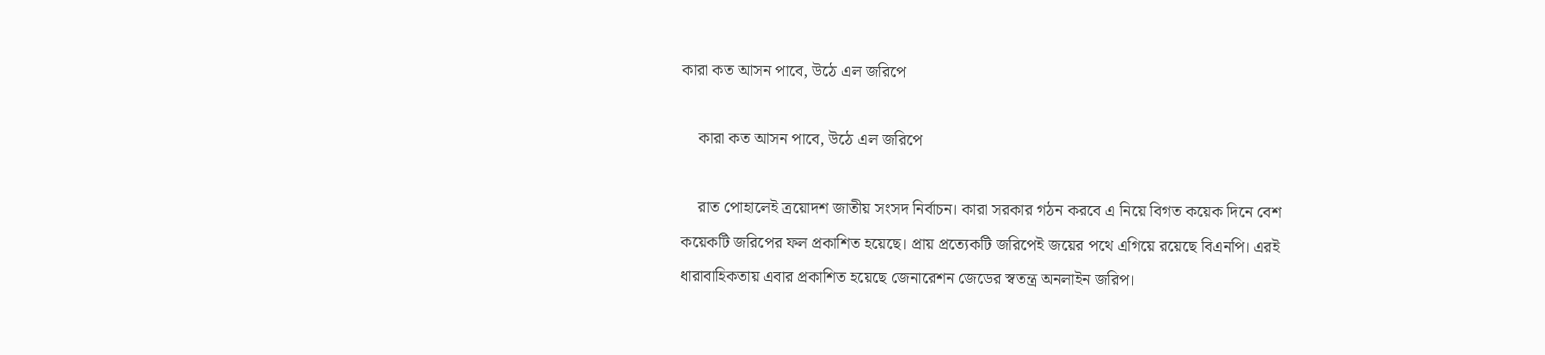কারা কত আসন পাবে, উঠে এল জরিপে

    কারা কত আসন পাবে, উঠে এল জরিপে

    রাত পোহালেই ত্রয়োদশ জাতীয় সংসদ নির্বাচন। কারা সরকার গঠন করবে এ নিয়ে বিগত কয়েক দিনে বেশ কয়েকটি জরিপের ফল প্রকাশিত হয়েছে। প্রায় প্রত্যেকটি জরিপেই জয়ের পথে এগিয়ে রয়েছে বিএনপি। এরই ধারাবাহিকতায় এবার প্রকাশিত হয়েছে জেনারেশন জেডের স্বতন্ত্র অনলাইন জরিপ।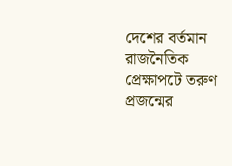দেশের বর্তমান রাজনৈতিক প্রেক্ষাপটে তরুণ প্রজন্মের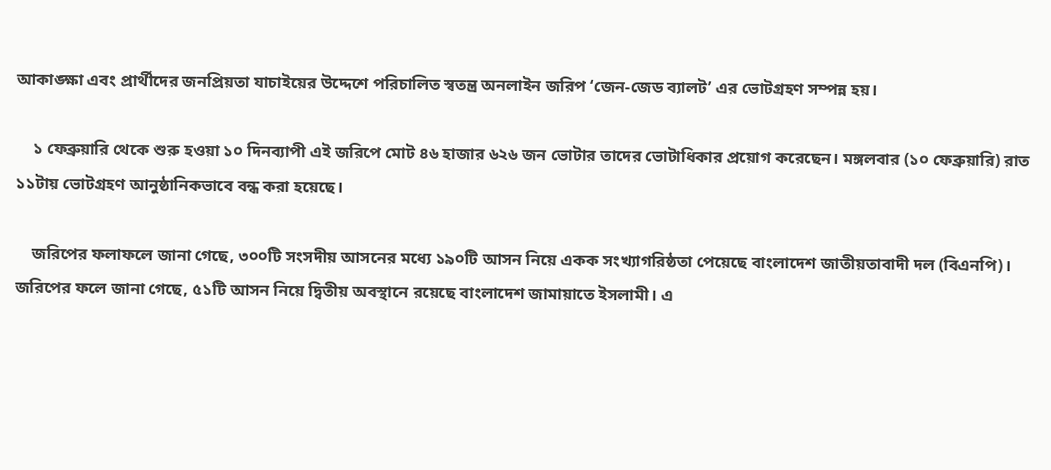আকাঙ্ক্ষা এবং প্রার্থীদের জনপ্রিয়তা যাচাইয়ের উদ্দেশে পরিচালিত স্বতন্ত্র অনলাইন জরিপ ‘জেন-জেড ব্যালট’ এর ভোটগ্রহণ সম্পন্ন হয়।

    ১ ফেব্রুয়ারি থেকে শুরু হওয়া ১০ দিনব্যাপী এই জরিপে মোট ৪৬ হাজার ৬২৬ জন ভোটার তাদের ভোটাধিকার প্রয়োগ করেছেন। মঙ্গলবার (১০ ফেব্রুয়ারি) রাত ১১টায় ভোটগ্রহণ আনুষ্ঠানিকভাবে বন্ধ করা হয়েছে।

    জরিপের ফলাফলে জানা গেছে, ৩০০টি সংসদীয় আসনের মধ্যে ১৯০টি আসন নিয়ে একক সংখ্যাগরিষ্ঠতা পেয়েছে বাংলাদেশ জাতীয়তাবাদী দল (বিএনপি)। জরিপের ফলে জানা গেছে, ৫১টি আসন নিয়ে দ্বিতীয় অবস্থানে রয়েছে বাংলাদেশ জামায়াতে ইসলামী। এ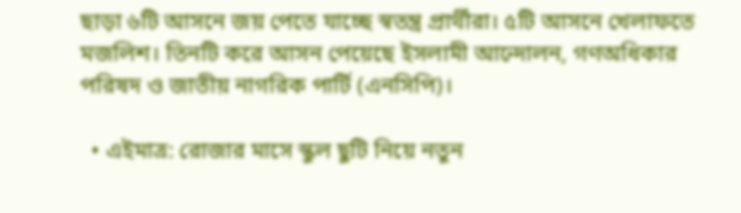ছাড়া ৬টি আসনে জয় পেতে যাচ্ছে স্বতন্ত্র প্রার্থীরা। ৫টি আসনে খেলাফতে মজলিশ। তিনটি করে আসন পেয়েছে ইসলামী আন্দোলন, গণঅধিকার পরিষদ ও জাতীয় নাগরিক পার্টি (এনসিপি)।

  • এইমাত্র: রোজার মাসে স্কুল ছুটি নিয়ে নতুন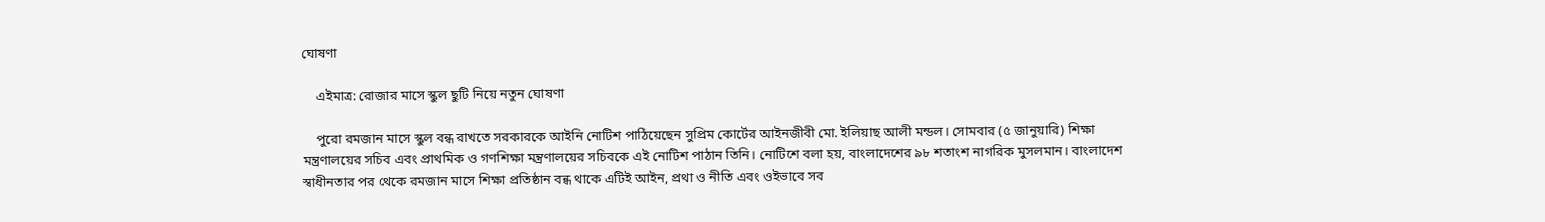ঘোষণা

    এইমাত্র: রোজার মাসে স্কুল ছুটি নিয়ে নতুন ঘোষণা

    পুরো রমজান মাসে স্কুল বন্ধ রাখতে সরকারকে আইনি নোটিশ পাঠিয়েছেন সুপ্রিম কোর্টের আইনজীবী মো. ইলিয়াছ আলী মন্ডল। সোমবার (৫ জানুয়ারি) শিক্ষা মন্ত্রণালয়ের সচিব এবং প্রাথমিক ও গণশিক্ষা মন্ত্রণালয়ের সচিবকে এই নোটিশ পাঠান তিনি। নোটিশে বলা হয়, বাংলাদেশের ৯৮ শতাংশ নাগরিক মুসলমান। বাংলাদেশ স্বাধীনতার পর থেকে রমজান মাসে শিক্ষা প্রতিষ্ঠান বন্ধ থাকে এটিই আইন, প্রথা ও নীতি এবং ওইভাবে সব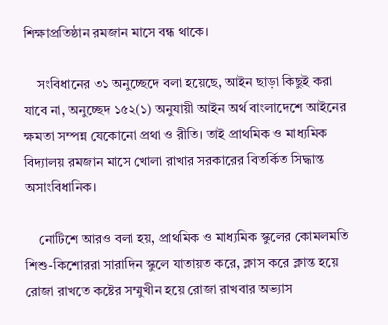শিক্ষাপ্রতিষ্ঠান রমজান মাসে বন্ধ থাকে।

    সংবিধানের ৩১ অনুচ্ছেদে বলা হয়েছে, আইন ছাড়া কিছুই করা যাবে না, অনুচ্ছেদ ১৫২(১) অনুযায়ী আইন অর্থ বাংলাদেশে আইনের ক্ষমতা সম্পন্ন যেকোনো প্রথা ও রীতি। তাই প্রাথমিক ও মাধ্যমিক বিদ্যালয় রমজান মাসে খোলা রাখার সরকারের বিতর্কিত সিদ্ধান্ত অসাংবিধানিক।

    নোটিশে আরও বলা হয়, প্রাথমিক ও মাধ্যমিক স্কুলের কোমলমতি শিশু-কিশোররা সারাদিন স্কুলে যাতায়ত করে, ক্লাস করে ক্লান্ত হয়ে রোজা রাখতে কষ্টের সম্মুখীন হয়ে রোজা রাখবার অভ্যাস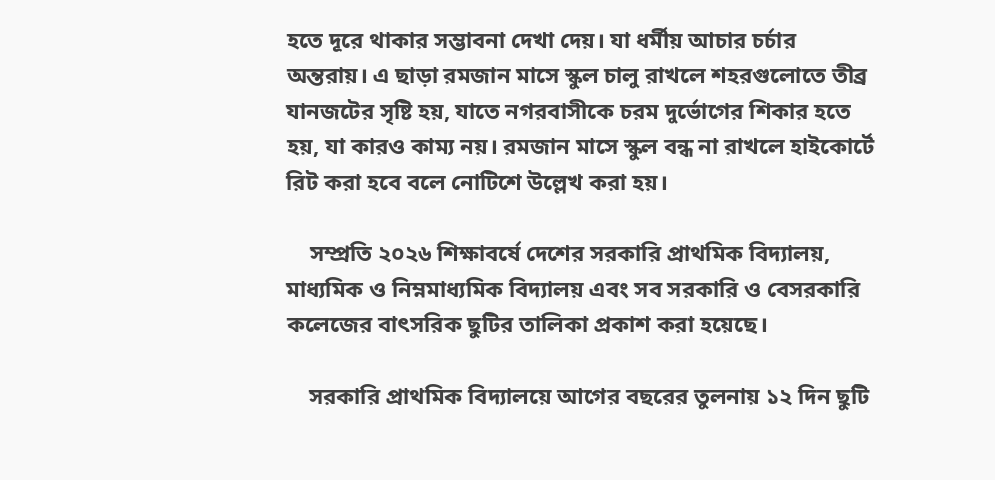হতে দূরে থাকার সম্ভাবনা দেখা দেয়। যা ধর্মীয় আচার চর্চার অন্তরায়। এ ছাড়া রমজান মাসে স্কুল চালু রাখলে শহরগুলোতে তীব্র যানজটের সৃষ্টি হয়, যাতে নগরবাসীকে চরম দুর্ভোগের শিকার হতে হয়, যা কারও কাম্য নয়। রমজান মাসে স্কুল বন্ধ না রাখলে হাইকোর্টে রিট করা হবে বলে নোটিশে উল্লেখ করা হয়।

    সম্প্রতি ২০২৬ শিক্ষাবর্ষে দেশের সরকারি প্রাথমিক বিদ্যালয়, মাধ্যমিক ও নিম্নমাধ্যমিক বিদ্যালয় এবং সব সরকারি ও বেসরকারি কলেজের বাৎসরিক ছুটির তালিকা প্রকাশ করা হয়েছে।

    সরকারি প্রাথমিক বিদ্যালয়ে আগের বছরের তুলনায় ১২ দিন ছুটি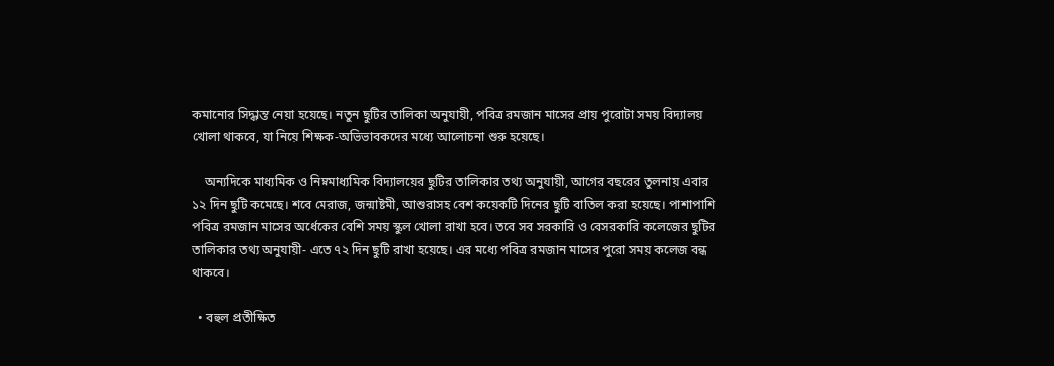কমানোর সিদ্ধান্ত নেয়া হয়েছে। নতুন ছুটির তালিকা অনুযায়ী, পবিত্র রমজান মাসের প্রায় পুরোটা সময় বিদ্যালয় খোলা থাকবে, যা নিয়ে শিক্ষক-অভিভাবকদের মধ্যে আলোচনা শুরু হয়েছে।

    অন্যদিকে মাধ্যমিক ও নিম্নমাধ্যমিক বিদ্যালয়ের ছুটির তালিকার তথ্য অনুযায়ী, আগের বছরের তুলনায় এবার ১২ দিন ছুটি কমেছে। শবে মেরাজ, জন্মাষ্টমী, আশুরাসহ বেশ কয়েকটি দিনের ছুটি বাতিল করা হয়েছে। পাশাপাশি পবিত্র রমজান মাসের অর্ধেকের বেশি সময় স্কুল খোলা রাখা হবে। তবে সব সরকারি ও বেসরকারি কলেজের ছুটির তালিকার তথ্য অনুযায়ী- এতে ৭২ দিন ছুটি রাখা হয়েছে। এর মধ্যে পবিত্র রমজান মাসের পুরো সময় কলেজ বন্ধ থাকবে।

  • বহুল প্রতীক্ষিত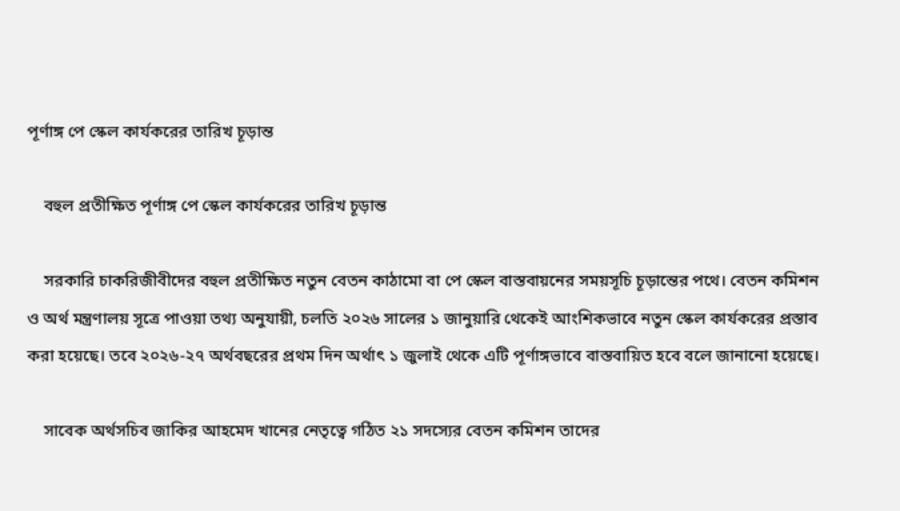পূর্ণাঙ্গ পে স্কেল কার্যকরের তারিখ চূড়ান্ত

    বহুল প্রতীক্ষিত পূর্ণাঙ্গ পে স্কেল কার্যকরের তারিখ চূড়ান্ত

    সরকারি চাকরিজীবীদের বহুল প্রতীক্ষিত নতুন বেতন কাঠামো বা পে স্কেল বাস্তবায়নের সময়সূচি চূড়ান্তের পথে। বেতন কমিশন ও অর্থ মন্ত্রণালয় সূত্রে পাওয়া তথ্য অনুযায়ী, চলতি ২০২৬ সালের ১ জানুয়ারি থেকেই আংশিকভাবে নতুন স্কেল কার্যকরের প্রস্তাব করা হয়েছে। তবে ২০২৬-২৭ অর্থবছরের প্রথম দিন অর্থাৎ ১ জুলাই থেকে এটি পূর্ণাঙ্গভাবে বাস্তবায়িত হবে বলে জানানো হয়েছে।

    সাবেক অর্থসচিব জাকির আহমেদ খানের নেতৃত্বে গঠিত ২১ সদস্যের বেতন কমিশন তাদের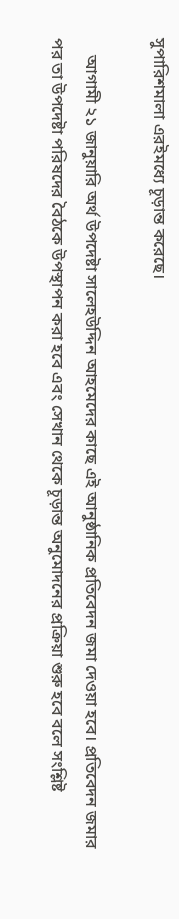সুপারিশমালা এরইমধ্যে চূড়ান্ত করেছে।

    আগামী ২১ জানুয়ারি অর্থ উপদেষ্টা সালেহউদ্দিন আহমেদের কাছে এই আনুষ্ঠানিক প্রতিবেদন জমা দেওয়া হবে। প্রতিবেদন জমার পর তা উপদেষ্টা পরিষদের বৈঠকে উপস্থাপন করা হবে এবং সেখান থেকে চূড়ান্ত অনুমোদনের প্রক্রিয়া শুরু হবে বলে সংশ্লিষ্ট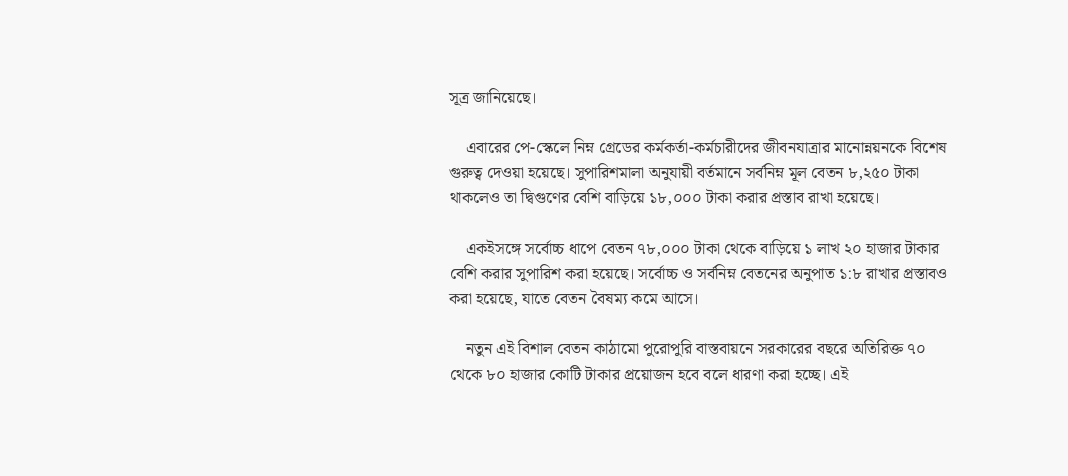সূত্র জানিয়েছে।

    এবারের পে-স্কেলে নিম্ন গ্রেডের কর্মকর্তা-কর্মচারীদের জীবনযাত্রার মানোন্নয়নকে বিশেষ গুরুত্ব দেওয়া হয়েছে। সুপারিশমালা অনুযায়ী বর্তমানে সর্বনিম্ন মূল বেতন ৮,২৫০ টাকা থাকলেও তা দ্বিগুণের বেশি বাড়িয়ে ১৮,০০০ টাকা করার প্রস্তাব রাখা হয়েছে।

    একইসঙ্গে সর্বোচ্চ ধাপে বেতন ৭৮,০০০ টাকা থেকে বাড়িয়ে ১ লাখ ২০ হাজার টাকার বেশি করার সুপারিশ করা হয়েছে। সর্বোচ্চ ও সর্বনিম্ন বেতনের অনুপাত ১:৮ রাখার প্রস্তাবও করা হয়েছে, যাতে বেতন বৈষম্য কমে আসে।

    নতুন এই বিশাল বেতন কাঠামো পুরোপুরি বাস্তবায়নে সরকারের বছরে অতিরিক্ত ৭০ থেকে ৮০ হাজার কোটি টাকার প্রয়োজন হবে বলে ধারণা করা হচ্ছে। এই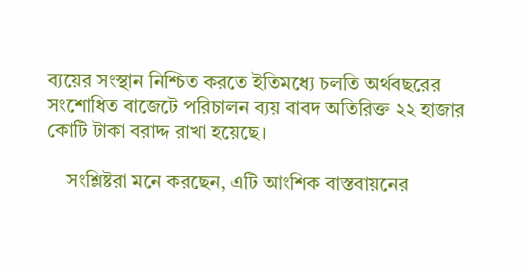ব্যয়ের সংস্থান নিশ্চিত করতে ইতিমধ্যে চলতি অর্থবছরের সংশোধিত বাজেটে পরিচালন ব্যয় বাবদ অতিরিক্ত ২২ হাজার কোটি টাকা বরাদ্দ রাখা হয়েছে।

    সংশ্লিষ্টরা মনে করছেন, এটি আংশিক বাস্তবায়নের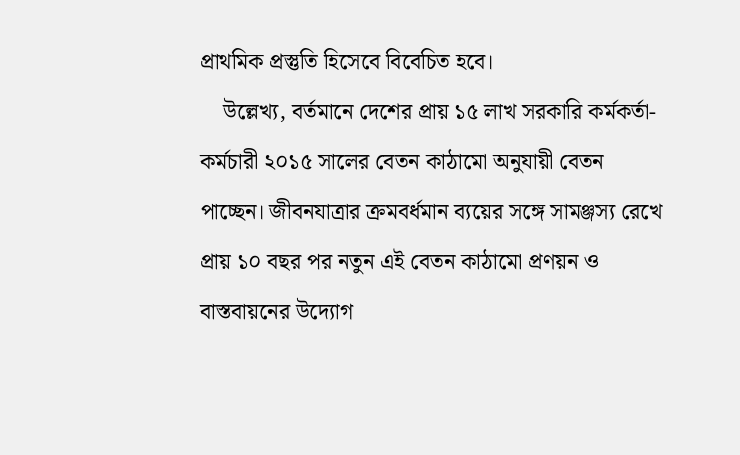প্রাথমিক প্রস্তুতি হিসেবে বিবেচিত হবে।
    উল্লেখ্য, বর্তমানে দেশের প্রায় ১৫ লাখ সরকারি কর্মকর্তা-কর্মচারী ২০১৫ সালের বেতন কাঠামো অনুযায়ী বেতন পাচ্ছেন। জীবনযাত্রার ক্রমবর্ধমান ব্যয়ের সঙ্গে সামঞ্জস্য রেখে প্রায় ১০ বছর পর নতুন এই বেতন কাঠামো প্রণয়ন ও বাস্তবায়নের উদ্যোগ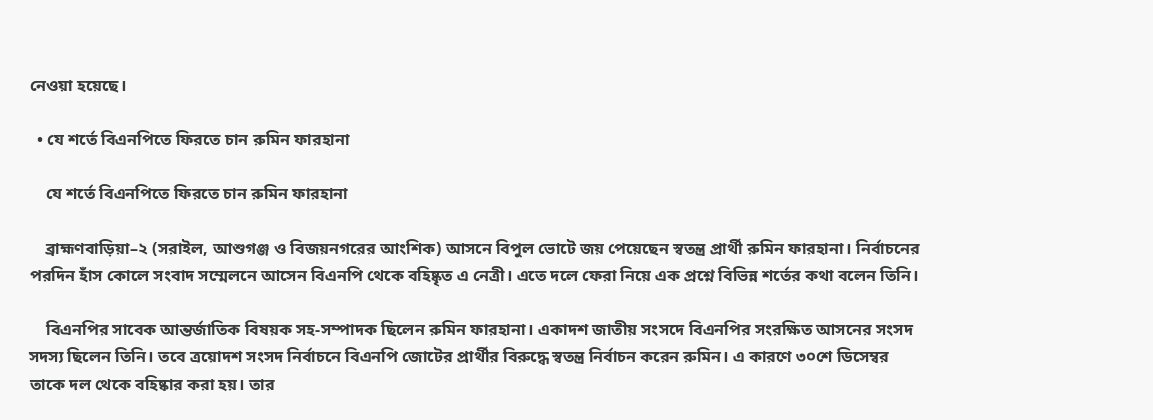নেওয়া হয়েছে।

  • যে শর্তে বিএনপিতে ফিরতে চান রুমিন ফারহানা

    যে শর্তে বিএনপিতে ফিরতে চান রুমিন ফারহানা

    ব্রাহ্মণবাড়িয়া–২ (সরাইল, আশুগঞ্জ ও বিজয়নগরের আংশিক) আসনে বিপুল ভোটে জয় পেয়েছেন স্বতন্ত্র প্রার্থী রুমিন ফারহানা। নির্বাচনের পরদিন হাঁস কোলে সংবাদ সম্মেলনে আসেন বিএনপি থেকে বহিষ্কৃত এ নেত্রী। এতে দলে ফেরা নিয়ে এক প্রশ্নে বিভিন্ন শর্তের কথা বলেন তিনি।

    বিএনপির সাবেক আন্তর্জাতিক বিষয়ক সহ-সম্পাদক ছিলেন রুমিন ফারহানা। একাদশ জাতীয় সংসদে বিএনপির সংরক্ষিত আসনের সংসদ সদস্য ছিলেন তিনি। তবে ত্রয়োদশ সংসদ নির্বাচনে বিএনপি জোটের প্রার্থীর বিরুদ্ধে স্বতন্ত্র নির্বাচন করেন রুমিন। এ কারণে ৩০শে ডিসেম্বর তাকে দল থেকে বহিষ্কার করা হয়। তার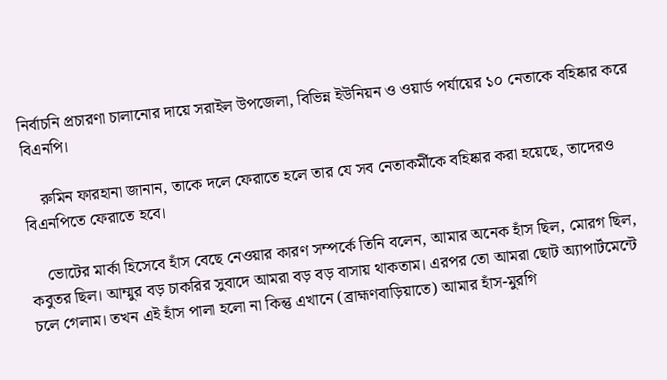নির্বাচনি প্রচারণা চালানোর দায়ে সরাইল উপজেলা, বিভিন্ন ইউনিয়ন ও ওয়ার্ড পর্যায়ের ১০ নেতাকে বহিষ্কার করে বিএনপি।

    রুমিন ফারহানা জানান, তাকে দলে ফেরাতে হলে তার যে সব নেতাকর্মীকে বহিষ্কার করা হয়েছে, তাদেরও বিএনপিতে ফেরাতে হবে।

    ভোটের মার্কা হিসেবে হাঁস বেছে নেওয়ার কারণ সম্পর্কে তিনি বলেন, আমার অনেক হাঁস ছিল, মোরগ ছিল, কবুতর ছিল। আম্মুর বড় চাকরির সুবাদে আমরা বড় বড় বাসায় থাকতাম। এরপর তো আমরা ছোট অ্যাপার্টমেন্টে চলে গেলাম। তখন এই হাঁস পালা হলো না কিন্তু এখানে (ব্রাহ্মণবাড়িয়াতে) আমার হাঁস-মুরগি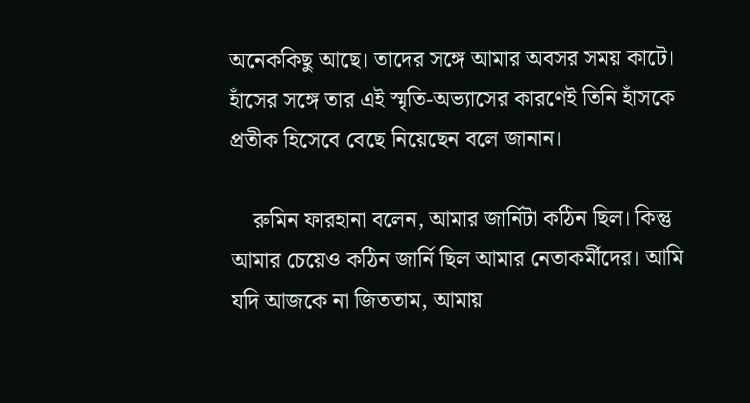অনেককিছু আছে। তাদের সঙ্গে আমার অবসর সময় কাটে। হাঁসের সঙ্গে তার এই স্মৃতি-অভ্যাসের কারণেই তিনি হাঁসকে প্রতীক হিসেবে বেছে নিয়েছেন বলে জানান।

    রুমিন ফারহানা বলেন, আমার জার্নিটা কঠিন ছিল। কিন্তু আমার চেয়েও কঠিন জার্নি ছিল আমার নেতাকর্মীদের। আমি যদি আজকে না জিততাম, আমায়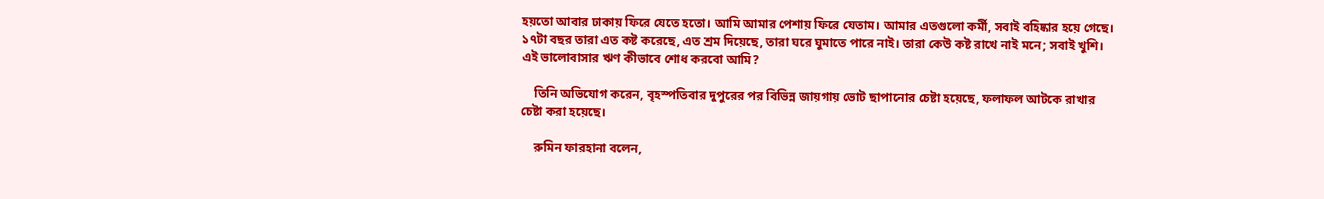হয়তো আবার ঢাকায় ফিরে যেতে হতো। আমি আমার পেশায় ফিরে যেতাম। আমার এতগুলো কর্মী, সবাই বহিষ্কার হয়ে গেছে। ১৭টা বছর তারা এত কষ্ট করেছে, এত শ্রম দিয়েছে, তারা ঘরে ঘুমাতে পারে নাই। তারা কেউ কষ্ট রাখে নাই মনে; সবাই খুশি। এই ভালোবাসার ঋণ কীভাবে শোধ করবো আমি?

    তিনি অভিযোগ করেন, বৃহস্পতিবার দুপুরের পর বিভিন্ন জায়গায় ভোট ছাপানোর চেষ্টা হয়েছে, ফলাফল আটকে রাখার চেষ্টা করা হয়েছে।

    রুমিন ফারহানা বলেন,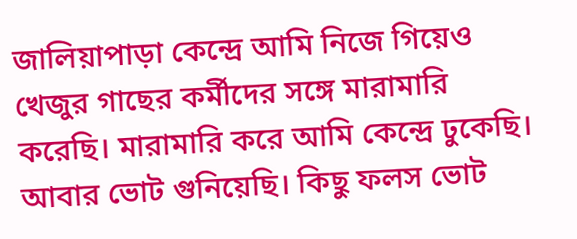জালিয়াপাড়া কেন্দ্রে আমি নিজে গিয়েও খেজুর গাছের কর্মীদের সঙ্গে মারামারি করেছি। মারামারি করে আমি কেন্দ্রে ঢুকেছি। আবার ভোট গুনিয়েছি। কিছু ফলস ভোট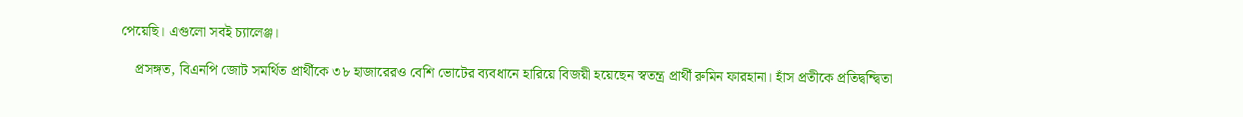পেয়েছি। এগুলো সবই চ্যালেঞ্জ।

    প্রসঙ্গত, বিএনপি জোট সমর্থিত প্রার্থীকে ৩৮ হাজারেরও বেশি ভোটের ব্যবধানে হারিয়ে বিজয়ী হয়েছেন স্বতন্ত্র প্রার্থী রুমিন ফারহানা। হাঁস প্রতীকে প্রতিদ্বন্দ্বিতা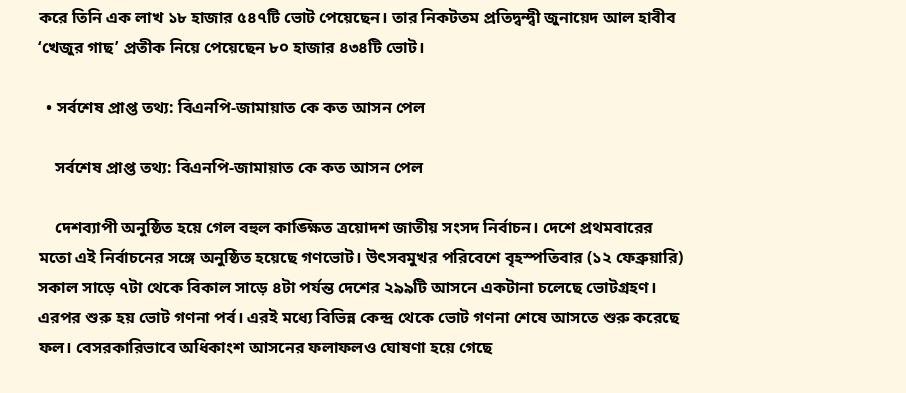করে তিনি এক লাখ ১৮ হাজার ৫৪৭টি ভোট পেয়েছেন। তার নিকটতম প্রতিদ্বন্দ্বী জুনায়েদ আল হাবীব ‘খেজুর গাছ’ প্রতীক নিয়ে পেয়েছেন ৮০ হাজার ৪৩৪টি ভোট।

  • সর্বশেষ প্রাপ্ত তথ্য: বিএনপি-জামায়াত কে কত আসন পেল

    সর্বশেষ প্রাপ্ত তথ্য: বিএনপি-জামায়াত কে কত আসন পেল

    দেশব্যাপী অনুষ্ঠিত হয়ে গেল বহুল কাঙ্ক্ষিত ত্রয়োদশ জাতীয় সংসদ নির্বাচন। দেশে প্রথমবারের মতো এই নির্বাচনের সঙ্গে অনুষ্ঠিত হয়েছে গণভোট। উৎসবমুখর পরিবেশে বৃহস্পতিবার (১২ ফেব্রুয়ারি) সকাল সাড়ে ৭টা থেকে বিকাল সাড়ে ৪টা পর্যন্ত দেশের ২৯৯টি আসনে একটানা চলেছে ভোটগ্রহণ। এরপর শুরু হয় ভোট গণনা পর্ব। এরই মধ্যে বিভিন্ন কেন্দ্র থেকে ভোট গণনা শেষে আসতে শুরু করেছে ফল। বেসরকারিভাবে অধিকাংশ আসনের ফলাফলও ঘোষণা হয়ে গেছে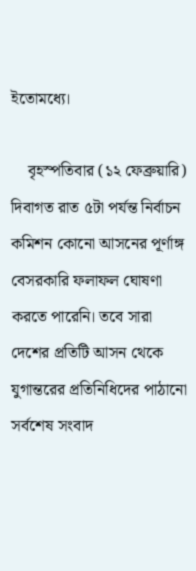ইতোমধ্যে।

    বৃহস্পতিবার (১২ ফেব্রুয়ারি) দিবাগত রাত ৫টা পর্যন্ত নির্বাচন কমিশন কোনো আসনের পূর্ণাঙ্গ বেসরকারি ফলাফল ঘোষণা করতে পারেনি। তবে সারা দেশের প্রতিটি আসন থেকে যুগান্তরের প্রতিনিধিদের পাঠানো সর্বশেষ সংবাদ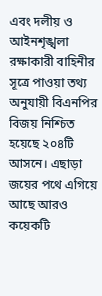এবং দলীয় ও আইনশৃঙ্খলা রক্ষাকারী বাহিনীর সূত্রে পাওয়া তথ্য অনুযায়ী বিএনপির বিজয় নিশ্চিত হয়েছে ২০৪টি আসনে। এছাড়া জয়ের পথে এগিয়ে আছে আরও কয়েকটি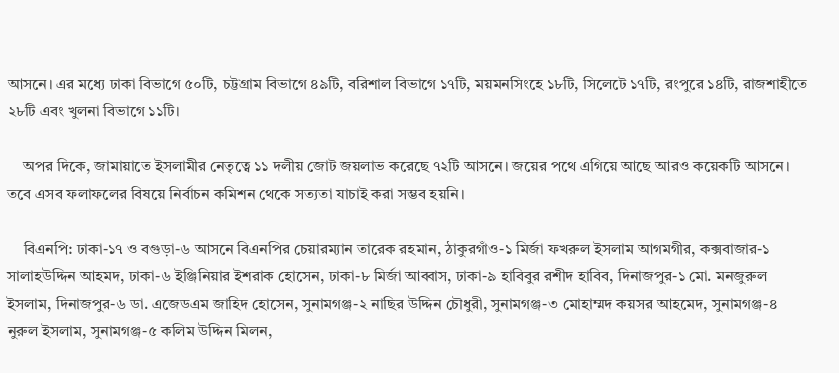আসনে। এর মধ্যে ঢাকা বিভাগে ৫০টি, চট্টগ্রাম বিভাগে ৪৯টি, বরিশাল বিভাগে ১৭টি, ময়মনসিংহে ১৮টি, সিলেটে ১৭টি, রংপুরে ১৪টি, রাজশাহীতে ২৮টি এবং খুলনা বিভাগে ১১টি।

    অপর দিকে, জামায়াতে ইসলামীর নেতৃত্বে ১১ দলীয় জোট জয়লাভ করেছে ৭২টি আসনে। জয়ের পথে এগিয়ে আছে আরও কয়েকটি আসনে। তবে এসব ফলাফলের বিষয়ে নির্বাচন কমিশন থেকে সত্যতা যাচাই করা সম্ভব হয়নি।

    বিএনপি: ঢাকা-১৭ ও বগুড়া-৬ আসনে বিএনপির চেয়ারম্যান তারেক রহমান, ঠাকুরগাঁও-১ মির্জা ফখরুল ইসলাম আগমগীর, কক্সবাজার-১ সালাহউদ্দিন আহমদ, ঢাকা-৬ ইঞ্জিনিয়ার ইশরাক হোসেন, ঢাকা-৮ মির্জা আব্বাস, ঢাকা-৯ হাবিবুর রশীদ হাবিব, দিনাজপুর-১ মো. মনজুরুল ইসলাম, দিনাজপুর-৬ ডা. এজেডএম জাহিদ হোসেন, সুনামগঞ্জ-২ নাছির উদ্দিন চৌধুরী, সুনামগঞ্জ-৩ মোহাম্মদ কয়সর আহমেদ, সুনামগঞ্জ-৪ নুরুল ইসলাম, সুনামগঞ্জ-৫ কলিম উদ্দিন মিলন,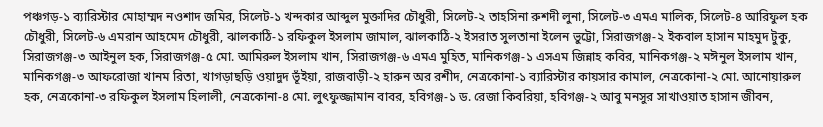পঞ্চগড়-১ ব্যারিস্টার মোহাম্মদ নওশাদ জমির, সিলেট-১ খন্দকার আব্দুল মুক্তাদির চৌধুরী, সিলেট-২ তাহসিনা রুশদী লুনা, সিলেট-৩ এমএ মালিক, সিলেট-৪ আরিফুল হক চৌধুরী, সিলেট-৬ এমরান আহমেদ চৌধুরী, ঝালকাঠি-১ রফিকুল ইসলাম জামাল, ঝালকাঠি-২ ইসরাত সুলতানা ইলেন ভুট্টো, সিরাজগঞ্জ-২ ইকবাল হাসান মাহমুদ টুকু, সিরাজগঞ্জ-৩ আইনুল হক, সিরাজগঞ্জ-৫ মো. আমিরুল ইসলাম খান, সিরাজগঞ্জ-৬ এমএ মুহিত, মানিকগঞ্জ-১ এসএম জিন্নাহ কবির, মানিকগঞ্জ-২ মঈনুল ইসলাম খান, মানিকগঞ্জ-৩ আফরোজা খানম রিতা, খাগড়াছড়ি ওয়াদুদ ভূঁইয়া, রাজবাড়ী-২ হারুন অর রশীদ, নেত্রকোনা-১ ব্যারিস্টার কায়সার কামাল, নেত্রকোনা-২ মো. আনোয়ারুল হক, নেত্রকোনা-৩ রফিকুল ইসলাম হিলালী, নেত্রকোনা-৪ মো. লুৎফুজ্জামান বাবর, হবিগঞ্জ-১ ড. রেজা কিবরিয়া, হবিগঞ্জ-২ আবু মনসুর সাখাওয়াত হাসান জীবন,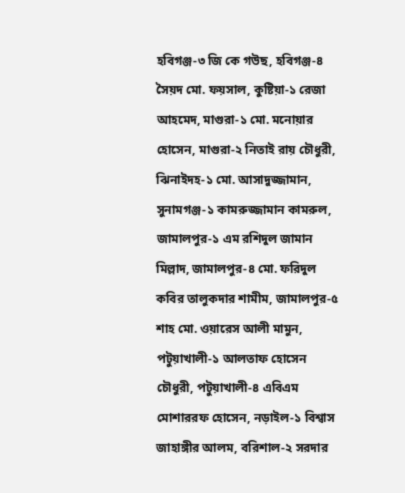হবিগঞ্জ-৩ জি কে গউছ, হবিগঞ্জ-৪ সৈয়দ মো. ফয়সাল, কুষ্টিয়া-১ রেজা আহমেদ, মাগুরা-১ মো. মনোয়ার হোসেন, মাগুরা-২ নিতাই রায় চৌধুরী, ঝিনাইদহ-১ মো. আসাদুজ্জামান, সুনামগঞ্জ-১ কামরুজ্জামান কামরুল, জামালপুর-১ এম রশিদুল জামান মিল্লাদ, জামালপুর-৪ মো. ফরিদুল কবির তালুকদার শামীম, জামালপুর-৫ শাহ মো. ওয়ারেস আলী মামুন, পটুয়াখালী-১ আলতাফ হোসেন চৌধুরী, পটুয়াখালী-৪ এবিএম মোশাররফ হোসেন, নড়াইল-১ বিশ্বাস জাহাঙ্গীর আলম, বরিশাল-২ সরদার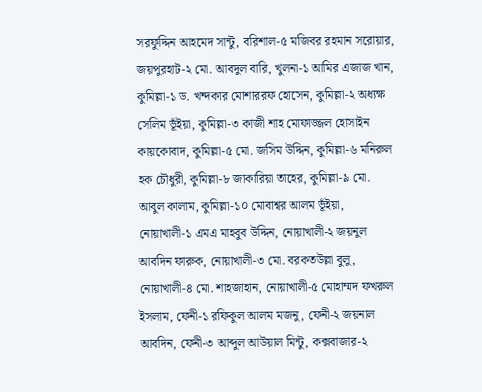সরফুদ্দিন আহমেদ সান্টু, বরিশাল-৫ মজিবর রহমান সরোয়ার, জয়পুরহাট-২ মো. আবদুল বারি, খুলনা-১ আমির এজাজ খান, কুমিল্লা-১ ড. খন্দকার মোশাররফ হোসেন, কুমিল্লা-২ অধ্যক্ষ সেলিম ভূঁইয়া, কুমিল্লা-৩ কাজী শাহ মোফাজ্জল হোসাইন কায়কোবাদ, কুমিল্লা-৫ মো. জসিম উদ্দিন, কুমিল্লা-৬ মনিরুল হক চৌধুরী, কুমিল্লা-৮ জাকারিয়া তাহের, কুমিল্লা-৯ মো. আবুল কালাম, কুমিল্লা-১০ মোবাশ্বর আলম ভূঁইয়া, নোয়াখালী-১ এমএ মাহবুব উদ্দিন, নোয়াখালী-২ জয়নুল আবদিন ফারুক, নোয়াখালী-৩ মো. বরকতউল্লা বুলু, নোয়াখালী-৪ মো. শাহজাহান, নোয়াখালী-৫ মোহাম্মদ ফখরুল ইসলাম, ফেনী-১ রফিকুল আলম মজনু, ফেনী-২ জয়নাল আবদিন, ফেনী-৩ আব্দুল আউয়াল মিন্টু, কক্সবাজার-২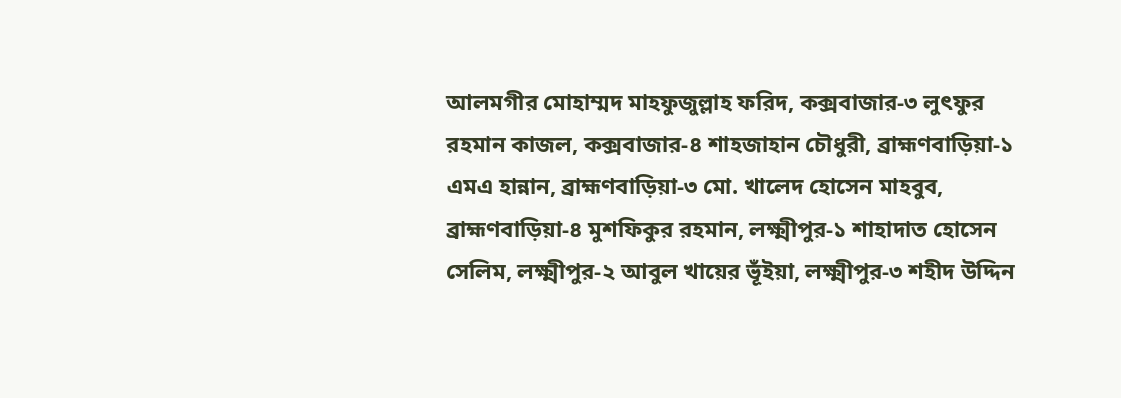আলমগীর মোহাম্মদ মাহফুজুল্লাহ ফরিদ, কক্সবাজার-৩ লুৎফুর রহমান কাজল, কক্সবাজার-৪ শাহজাহান চৌধুরী, ব্রাহ্মণবাড়িয়া-১ এমএ হান্নান, ব্রাহ্মণবাড়িয়া-৩ মো. খালেদ হোসেন মাহবুব, ব্রাহ্মণবাড়িয়া-৪ মুশফিকুর রহমান, লক্ষ্মীপুর-১ শাহাদাত হোসেন সেলিম, লক্ষ্মীপুর-২ আবুল খায়ের ভূঁইয়া, লক্ষ্মীপুর-৩ শহীদ উদ্দিন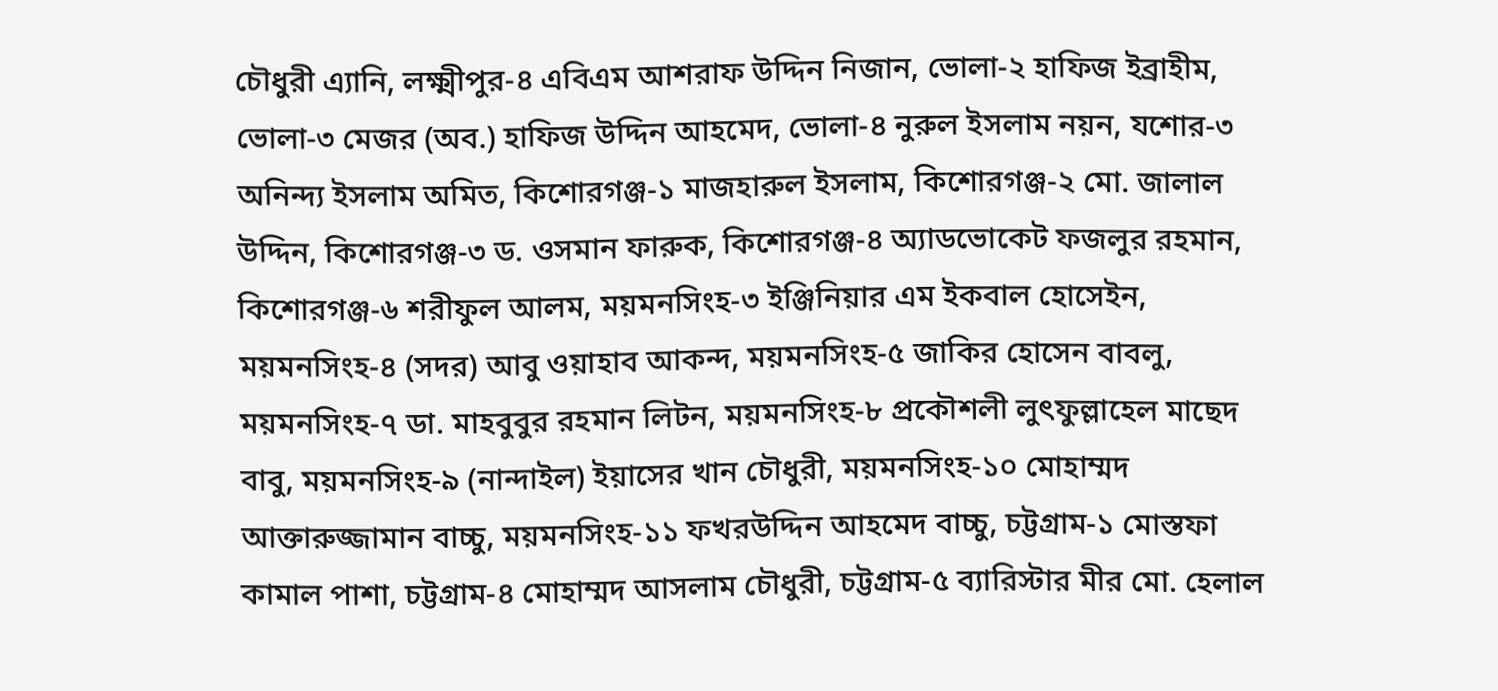চৌধুরী এ্যানি, লক্ষ্মীপুর-৪ এবিএম আশরাফ উদ্দিন নিজান, ভোলা-২ হাফিজ ইব্রাহীম, ভোলা-৩ মেজর (অব.) হাফিজ উদ্দিন আহমেদ, ভোলা-৪ নুরুল ইসলাম নয়ন, যশোর-৩ অনিন্দ্য ইসলাম অমিত, কিশোরগঞ্জ-১ মাজহারুল ইসলাম, কিশোরগঞ্জ-২ মো. জালাল উদ্দিন, কিশোরগঞ্জ-৩ ড. ওসমান ফারুক, কিশোরগঞ্জ-৪ অ্যাডভোকেট ফজলুর রহমান, কিশোরগঞ্জ-৬ শরীফুল আলম, ময়মনসিংহ-৩ ইঞ্জিনিয়ার এম ইকবাল হোসেইন, ময়মনসিংহ-৪ (সদর) আবু ওয়াহাব আকন্দ, ময়মনসিংহ-৫ জাকির হোসেন বাবলু, ময়মনসিংহ-৭ ডা. মাহবুবুর রহমান লিটন, ময়মনসিংহ-৮ প্রকৌশলী লুৎফুল্লাহেল মাছেদ বাবু, ময়মনসিংহ-৯ (নান্দাইল) ইয়াসের খান চৌধুরী, ময়মনসিংহ-১০ মোহাম্মদ আক্তারুজ্জামান বাচ্চু, ময়মনসিংহ-১১ ফখরউদ্দিন আহমেদ বাচ্চু, চট্টগ্রাম-১ মোস্তফা কামাল পাশা, চট্টগ্রাম-৪ মোহাম্মদ আসলাম চৌধুরী, চট্টগ্রাম-৫ ব্যারিস্টার মীর মো. হেলাল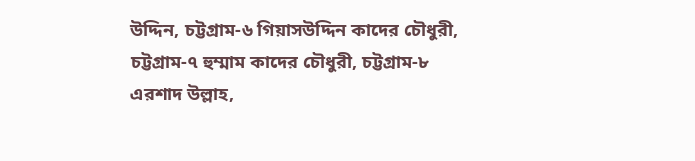উদ্দিন, চট্টগ্রাম-৬ গিয়াসউদ্দিন কাদের চৌধুরী, চট্টগ্রাম-৭ হুম্মাম কাদের চৌধুরী, চট্টগ্রাম-৮ এরশাদ উল্লাহ,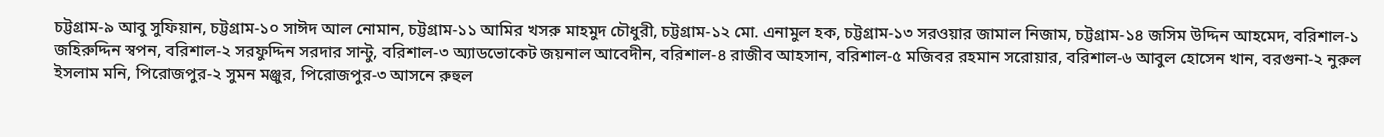চট্টগ্রাম-৯ আবু সুফিয়ান, চট্টগ্রাম-১০ সাঈদ আল নোমান, চট্টগ্রাম-১১ আমির খসরু মাহমুদ চৌধুরী, চট্টগ্রাম-১২ মো. এনামুল হক, চট্টগ্রাম-১৩ সরওয়ার জামাল নিজাম, চট্টগ্রাম-১৪ জসিম উদ্দিন আহমেদ, বরিশাল-১ জহিরুদ্দিন স্বপন, বরিশাল-২ সরফুদ্দিন সরদার সান্টু, বরিশাল-৩ অ্যাডভোকেট জয়নাল আবেদীন, বরিশাল-৪ রাজীব আহসান, বরিশাল-৫ মজিবর রহমান সরোয়ার, বরিশাল-৬ আবুল হোসেন খান, বরগুনা-২ নুরুল ইসলাম মনি, পিরোজপুর-২ সুমন মঞ্জুর, পিরোজপুর-৩ আসনে রুহুল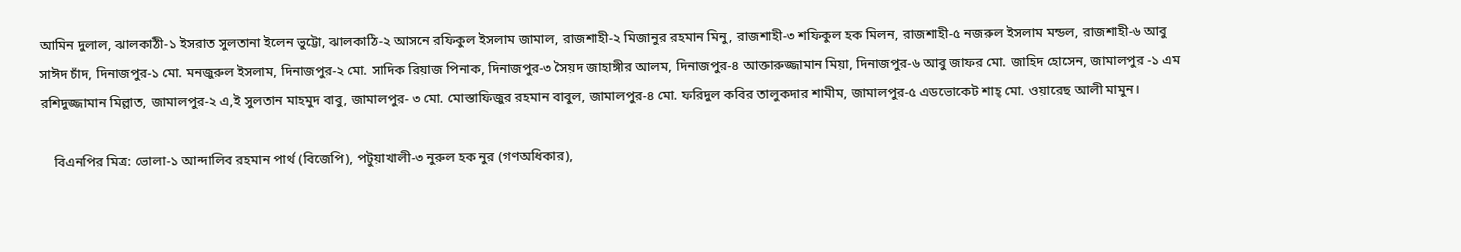আমিন দুলাল, ঝালকাঠী-১ ইসরাত সুলতানা ইলেন ভুট্টো, ঝালকাঠি-২ আসনে রফিকুল ইসলাম জামাল, রাজশাহী-২ মিজানুর রহমান মিনু, রাজশাহী-৩ শফিকুল হক মিলন, রাজশাহী-৫ নজরুল ইসলাম মন্ডল, রাজশাহী-৬ আবু সাঈদ চাঁদ, দিনাজপুর-১ মো. মনজুরুল ইসলাম, দিনাজপুর-২ মো. সাদিক রিয়াজ পিনাক, দিনাজপুর-৩ সৈয়দ জাহাঙ্গীর আলম, দিনাজপুর-৪ আক্তারুজ্জামান মিয়া, দিনাজপুর-৬ আবু জাফর মো. জাহিদ হোসেন, জামালপুর -১ এম রশিদুজ্জামান মিল্লাত, জামালপুর-২ এ,ই সুলতান মাহমুদ বাবু, জামালপুর- ৩ মো. মোস্তাফিজুর রহমান বাবুল, জামালপুর-৪ মো. ফরিদুল কবির তালুকদার শামীম, জামালপুর-৫ এডভোকেট শাহ্ মো. ওয়ারেছ আলী মামুন।

    বিএনপির মিত্র: ভোলা-১ আন্দালিব রহমান পার্থ (বিজেপি), পটুয়াখালী-৩ নুরুল হক নুর (গণঅধিকার),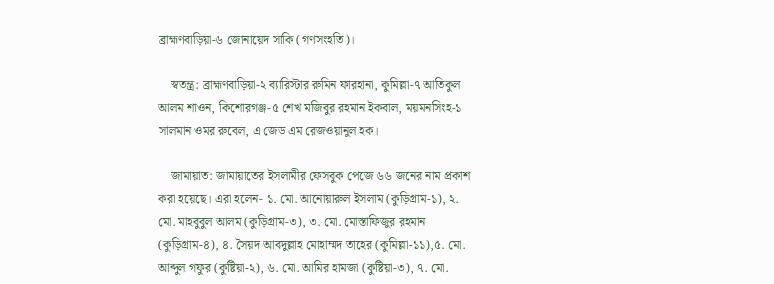ব্রাহ্মণবাড়িয়া-৬ জোনায়েদ সাকি (গণসংহতি)।

    স্বতন্ত্র: ব্রাহ্মণবাড়িয়া-২ ব্যারিস্টার রুমিন ফারহানা, কুমিল্লা-৭ আতিকুল আলম শাওন, কিশোরগঞ্জ-৫ শেখ মজিবুর রহমান ইকবাল, ময়মনসিংহ-১ সালমান ওমর রুবেল, এ জেড এম রেজওয়ানুল হক।

    জামায়াত: জামায়াতের ইসলামীর ফেসবুক পেজে ৬৬ জনের নাম প্রকাশ করা হয়েছে। এরা হলেন- ১. মো. আনোয়ারুল ইসলাম (কুড়িগ্রাম-১), ২. মো. মাহবুবুল আলম (কুড়িগ্রাম-৩), ৩. মো. মোস্তাফিজুর রহমান (কুড়িগ্রাম-৪), ৪. সৈয়দ আবদুল্লাহ মোহাম্মদ তাহের (কুমিল্লা-১১),৫. মো. আব্দুল গফুর (কুষ্টিয়া-২), ৬. মো. আমির হামজা (কুষ্টিয়া-৩), ৭. মো.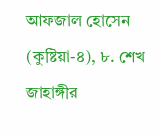আফজাল হোসেন (কুষ্টিয়া-৪), ৮. শেখ জাহাঙ্গীর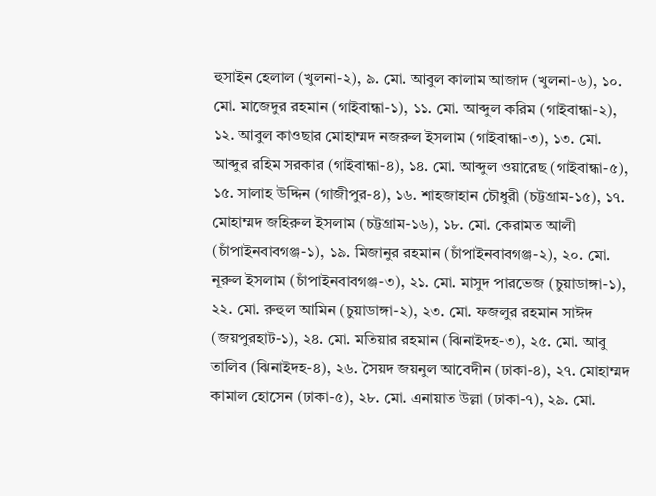হুসাইন হেলাল (খুলনা-২), ৯. মো. আবুল কালাম আজাদ (খুলনা-৬), ১০. মো. মাজেদুর রহমান (গাইবান্ধা-১), ১১. মো. আব্দুল করিম (গাইবান্ধা-২), ১২. আবুল কাওছার মোহাম্মদ নজরুল ইসলাম (গাইবান্ধা-৩), ১৩. মো. আব্দুর রহিম সরকার (গাইবান্ধা-৪), ১৪. মো. আব্দুল ওয়ারেছ (গাইবান্ধা-৫), ১৫. সালাহ উদ্দিন (গাজীপুর-৪), ১৬. শাহজাহান চৌধুরী (চট্টগ্রাম-১৫), ১৭. মোহাম্মদ জহিরুল ইসলাম (চট্টগ্রাম-১৬), ১৮. মো. কেরামত আলী (চাঁপাইনবাবগঞ্জ-১), ১৯. মিজানুর রহমান (চাঁপাইনবাবগঞ্জ-২), ২০. মো. নূরুল ইসলাম (চাঁপাইনবাবগঞ্জ-৩), ২১. মো. মাসুদ পারভেজ (চুয়াডাঙ্গা-১), ২২. মো. রুহুল আমিন (চুয়াডাঙ্গা-২), ২৩. মো. ফজলুর রহমান সাঈদ (জয়পুরহাট-১), ২৪. মো. মতিয়ার রহমান (ঝিনাইদহ-৩), ২৫. মো. আবু তালিব (ঝিনাইদহ-৪), ২৬. সৈয়দ জয়নুল আবেদীন (ঢাকা-৪), ২৭. মোহাম্মদ কামাল হোসেন (ঢাকা-৫), ২৮. মো. এনায়াত উল্লা (ঢাকা-৭), ২৯. মো.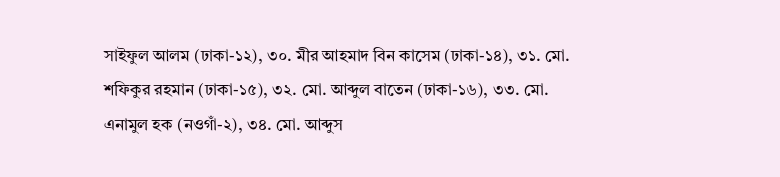সাইফুল আলম (ঢাকা-১২), ৩০. মীর আহমাদ বিন কাসেম (ঢাকা-১৪), ৩১. মো. শফিকুর রহমান (ঢাকা-১৫), ৩২. মো. আব্দুল বাতেন (ঢাকা-১৬), ৩৩. মো. এনামুল হক (নওগাঁ-২), ৩৪. মো. আব্দুস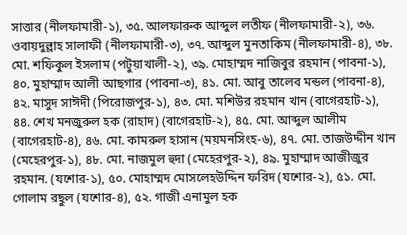সাত্তার (নীলফামারী-১), ৩৫. আলফারুক আব্দুল লতীফ (নীলফামারী-২), ৩৬. ওবায়দুল্লাহ সালাফী (নীলফামারী-৩), ৩৭. আব্দুল মুনতাকিম (নীলফামারী-৪), ৩৮. মো. শফিকুল ইসলাম (পটুয়াখালী-২), ৩৯. মোহাম্মদ নাজিবুর রহমান (পাবনা-১), ৪০. মুহাম্মাদ আলী আছগার (পাবনা-৩), ৪১. মো. আবু তালেব মন্ডল (পাবনা-৪), ৪২. মাসুদ সাঈদী (পিরোজপুর-১), ৪৩. মো. মশিউর রহমান খান (বাগেরহাট-১), ৪৪. শেখ মনজুরুল হক (রাহাদ) (বাগেরহাট-২), ৪৫. মো. আব্দুল আলীম (বাগেরহাট-৪), ৪৬. মো. কামরুল হাসান (ময়মনসিংহ-৬), ৪৭. মো. তাজউদ্দীন খান (মেহেরপুর-১), ৪৮. মো. নাজমুল হুদা (মেহেরপুর-২), ৪৯. মুহাম্মাদ আজীজুর রহমান. (যশোর-১), ৫০. মোহাম্মদ মোসলেহউদ্দিন ফরিদ (যশোর-২), ৫১. মো. গোলাম রছুল (যশোর-৪), ৫২. গাজী এনামুল হক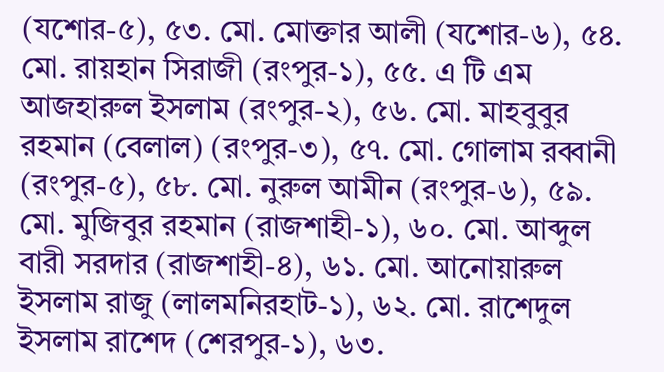(যশোর-৫), ৫৩. মো. মোক্তার আলী (যশোর-৬), ৫৪. মো. রায়হান সিরাজী (রংপুর-১), ৫৫. এ টি এম আজহারুল ইসলাম (রংপুর-২), ৫৬. মো. মাহবুবুর রহমান (বেলাল) (রংপুর-৩), ৫৭. মো. গোলাম রব্বানী (রংপুর-৫), ৫৮. মো. নুরুল আমীন (রংপুর-৬), ৫৯. মো. মুজিবুর রহমান (রাজশাহী-১), ৬০. মো. আব্দুল বারী সরদার (রাজশাহী-৪), ৬১. মো. আনোয়ারুল ইসলাম রাজু (লালমনিরহাট-১), ৬২. মো. রাশেদুল ইসলাম রাশেদ (শেরপুর-১), ৬৩.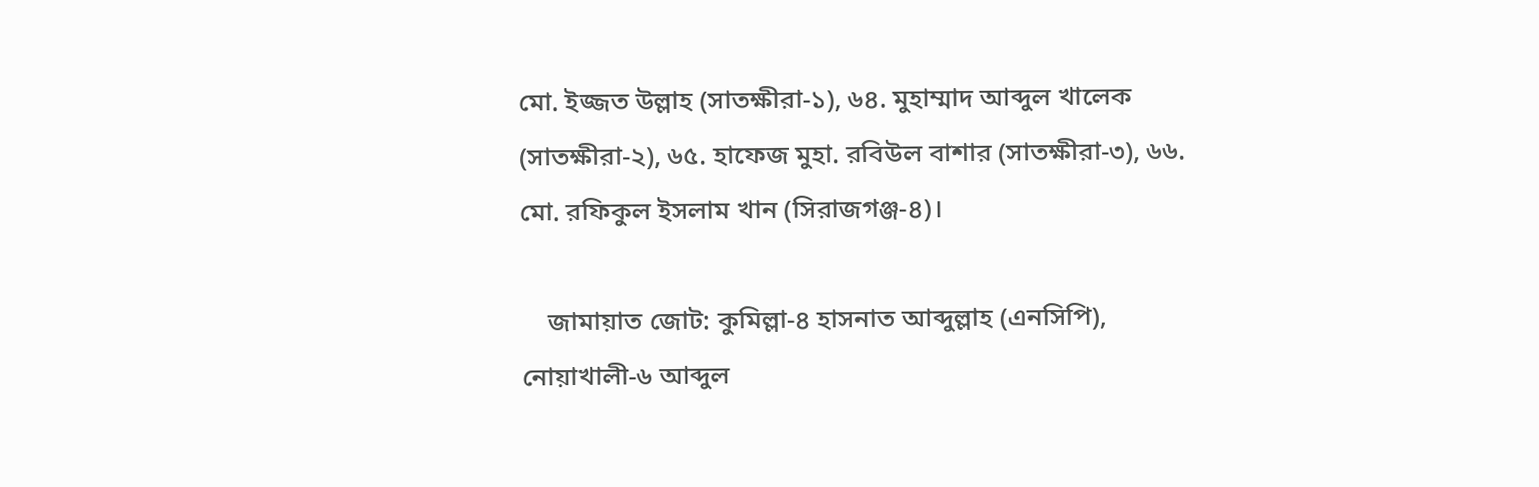মো. ইজ্জত উল্লাহ (সাতক্ষীরা-১), ৬৪. মুহাম্মাদ আব্দুল খালেক (সাতক্ষীরা-২), ৬৫. হাফেজ মুহা. রবিউল বাশার (সাতক্ষীরা-৩), ৬৬. মো. রফিকুল ইসলাম খান (সিরাজগঞ্জ-৪)।

    জামায়াত জোট: কুমিল্লা-৪ হাসনাত আব্দুল্লাহ (এনসিপি), নোয়াখালী-৬ আব্দুল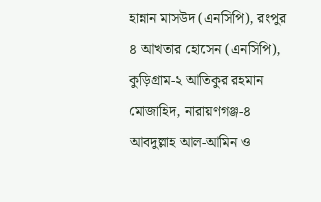হান্নান মাসউদ (এনসিপি), রংপুর ৪ আখতার হোসেন (এনসিপি), কুড়িগ্রাম-২ আতিকুর রহমান মোজাহিদ, নারায়ণগঞ্জ-৪ আবদুল্লাহ আল-আমিন ও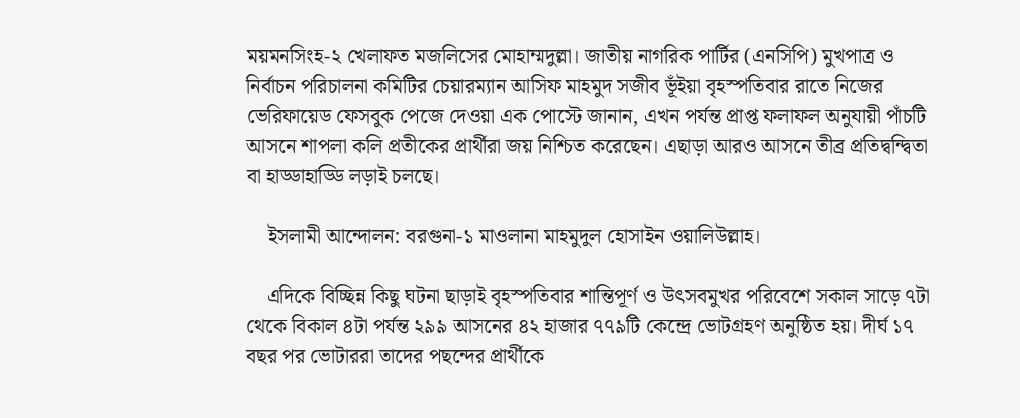ময়মনসিংহ-২ খেলাফত মজলিসের মোহাম্মদুল্লা। জাতীয় নাগরিক পার্টির (এনসিপি) মুখপাত্র ও নির্বাচন পরিচালনা কমিটির চেয়ারম্যান আসিফ মাহমুদ সজীব ভূঁইয়া বৃহস্পতিবার রাতে নিজের ভেরিফায়েড ফেসবুক পেজে দেওয়া এক পোস্টে জানান, এখন পর্যন্ত প্রাপ্ত ফলাফল অনুযায়ী পাঁচটি আসনে শাপলা কলি প্রতীকের প্রার্থীরা জয় নিশ্চিত করেছেন। এছাড়া আরও আসনে তীব্র প্রতিদ্বন্দ্বিতা বা হাড্ডাহাড্ডি লড়াই চলছে।

    ইসলামী আন্দোলন: বরগুনা-১ মাওলানা মাহমুদুল হোসাইন ওয়ালিউল্লাহ।

    এদিকে বিচ্ছিন্ন কিছু ঘটনা ছাড়াই বৃহস্পতিবার শান্তিপূর্ণ ও উৎসবমুখর পরিবেশে সকাল সাড়ে ৭টা থেকে বিকাল ৪টা পর্যন্ত ২৯৯ আসনের ৪২ হাজার ৭৭৯টি কেন্দ্রে ভোটগ্রহণ অনুষ্ঠিত হয়। দীর্ঘ ১৭ বছর পর ভোটাররা তাদের পছন্দের প্রার্থীকে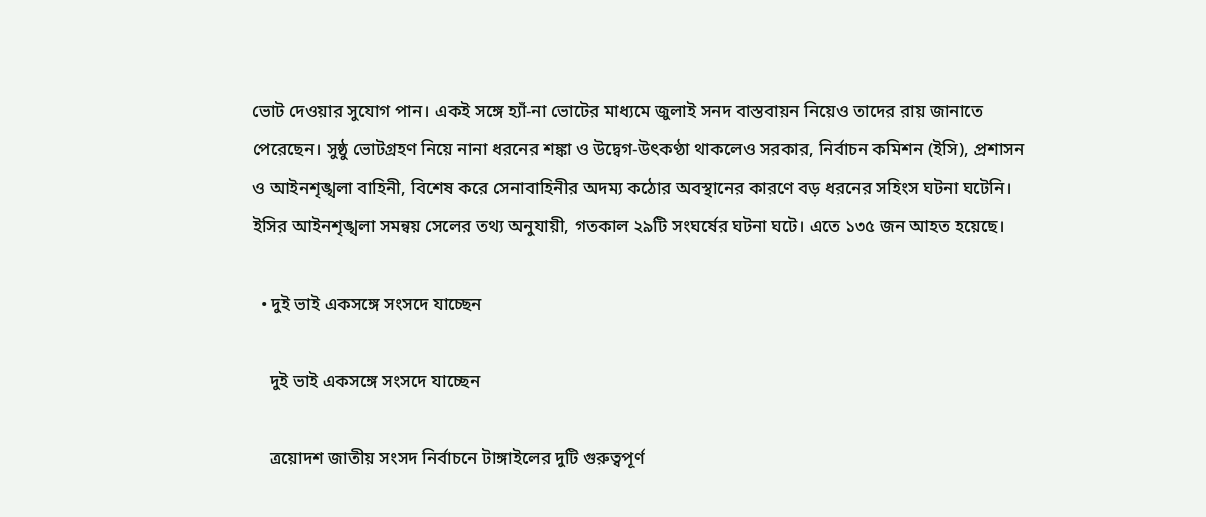ভোট দেওয়ার সুযোগ পান। একই সঙ্গে হ্যাঁ-না ভোটের মাধ্যমে জুলাই সনদ বাস্তবায়ন নিয়েও তাদের রায় জানাতে পেরেছেন। সুষ্ঠু ভোটগ্রহণ নিয়ে নানা ধরনের শঙ্কা ও উদ্বেগ-উৎকণ্ঠা থাকলেও সরকার, নির্বাচন কমিশন (ইসি), প্রশাসন ও আইনশৃঙ্খলা বাহিনী, বিশেষ করে সেনাবাহিনীর অদম্য কঠোর অবস্থানের কারণে বড় ধরনের সহিংস ঘটনা ঘটেনি। ইসির আইনশৃঙ্খলা সমন্বয় সেলের তথ্য অনুযায়ী, গতকাল ২৯টি সংঘর্ষের ঘটনা ঘটে। এতে ১৩৫ জন আহত হয়েছে।

  • দুই ভাই একসঙ্গে সংসদে যাচ্ছেন

    দুই ভাই একসঙ্গে সংসদে যাচ্ছেন

    ত্রয়োদশ জাতীয় সংসদ নির্বাচনে টাঙ্গাইলের দুটি গুরুত্বপূর্ণ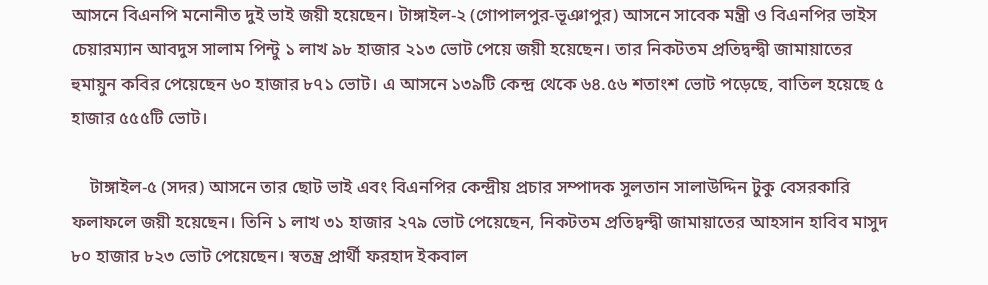আসনে বিএনপি মনোনীত দুই ভাই জয়ী হয়েছেন। টাঙ্গাইল-২ (গোপালপুর-ভূঞাপুর) আসনে সাবেক মন্ত্রী ও বিএনপির ভাইস চেয়ারম্যান আবদুস সালাম পিন্টু ১ লাখ ৯৮ হাজার ২১৩ ভোট পেয়ে জয়ী হয়েছেন। তার নিকটতম প্রতিদ্বন্দ্বী জামায়াতের হুমায়ুন কবির পেয়েছেন ৬০ হাজার ৮৭১ ভোট। এ আসনে ১৩৯টি কেন্দ্র থেকে ৬৪.৫৬ শতাংশ ভোট পড়েছে, বাতিল হয়েছে ৫ হাজার ৫৫৫টি ভোট।

    টাঙ্গাইল-৫ (সদর) আসনে তার ছোট ভাই এবং বিএনপির কেন্দ্রীয় প্রচার সম্পাদক সুলতান সালাউদ্দিন টুকু বেসরকারি ফলাফলে জয়ী হয়েছেন। তিনি ১ লাখ ৩১ হাজার ২৭৯ ভোট পেয়েছেন, নিকটতম প্রতিদ্বন্দ্বী জামায়াতের আহসান হাবিব মাসুদ ৮০ হাজার ৮২৩ ভোট পেয়েছেন। স্বতন্ত্র প্রার্থী ফরহাদ ইকবাল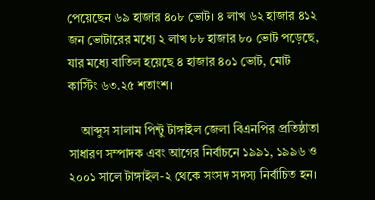পেয়েছেন ৬৯ হাজার ৪০৮ ভোট। ৪ লাখ ৬২ হাজার ৪১২ জন ভোটারের মধ্যে ২ লাখ ৮৮ হাজার ৮০ ভোট পড়েছে, যার মধ্যে বাতিল হয়েছে ৪ হাজার ৪০১ ভোট, মোট কাস্টিং ৬৩.২৫ শতাংশ।

    আব্দুস সালাম পিন্টু টাঙ্গাইল জেলা বিএনপির প্রতিষ্ঠাতা সাধারণ সম্পাদক এবং আগের নির্বাচনে ১৯৯১, ১৯৯৬ ও ২০০১ সালে টাঙ্গাইল-২ থেকে সংসদ সদস্য নির্বাচিত হন।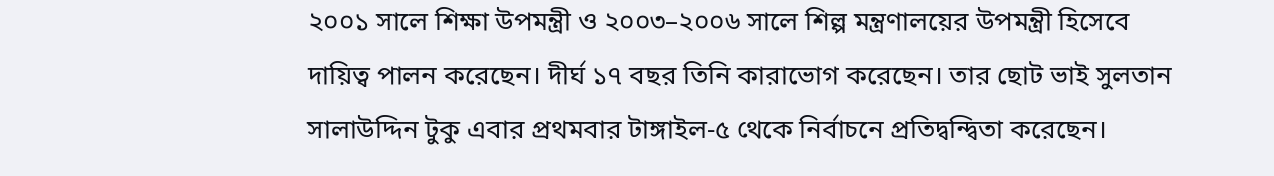২০০১ সালে শিক্ষা উপমন্ত্রী ও ২০০৩–২০০৬ সালে শিল্প মন্ত্রণালয়ের উপমন্ত্রী হিসেবে দায়িত্ব পালন করেছেন। দীর্ঘ ১৭ বছর তিনি কারাভোগ করেছেন। তার ছোট ভাই সুলতান সালাউদ্দিন টুকু এবার প্রথমবার টাঙ্গাইল-৫ থেকে নির্বাচনে প্রতিদ্বন্দ্বিতা করেছেন।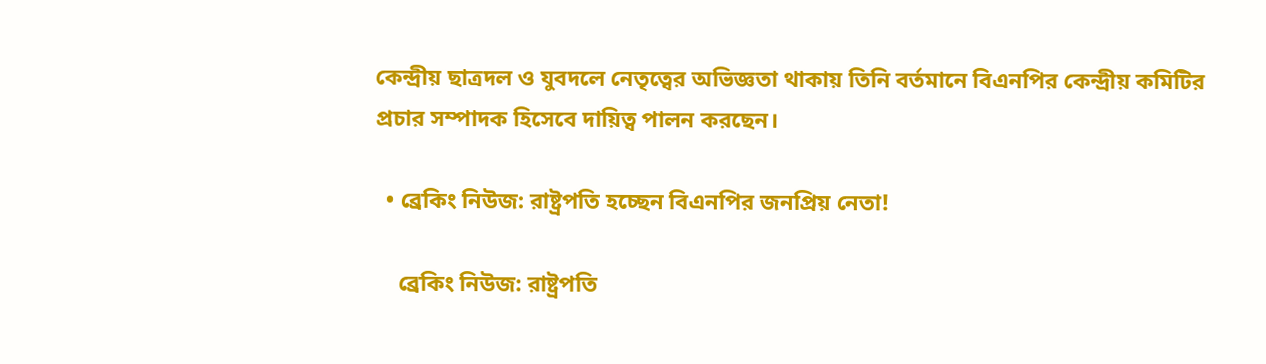কেন্দ্রীয় ছাত্রদল ও যুবদলে নেতৃত্বের অভিজ্ঞতা থাকায় তিনি বর্তমানে বিএনপির কেন্দ্রীয় কমিটির প্রচার সম্পাদক হিসেবে দায়িত্ব পালন করছেন।

  • ব্রেকিং নিউজ: রাষ্ট্রপতি হচ্ছেন বিএনপির জনপ্রিয় নেতা!

    ব্রেকিং নিউজ: রাষ্ট্রপতি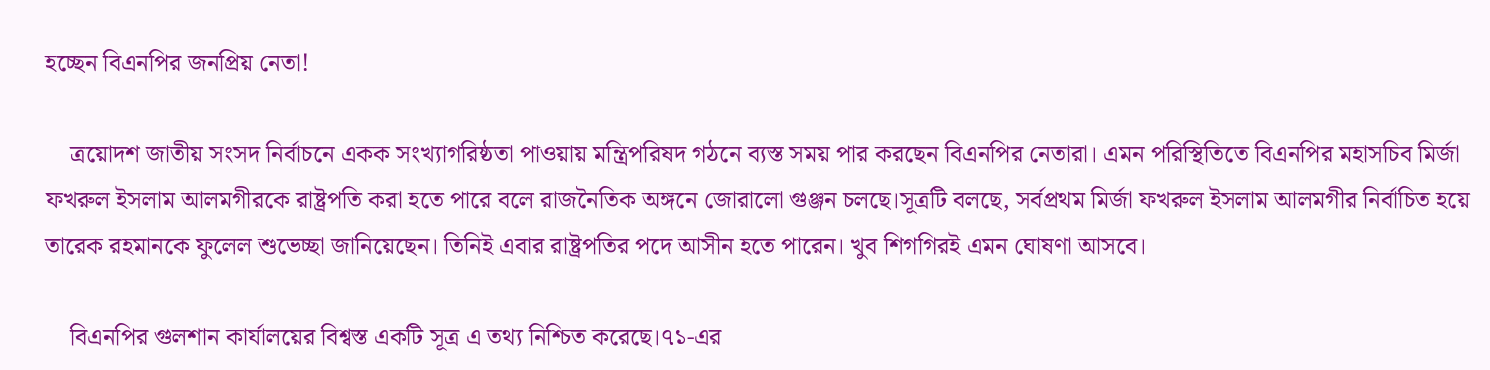হচ্ছেন বিএনপির জনপ্রিয় নেতা!

    ত্রয়োদশ জাতীয় সংসদ নির্বাচনে একক সংখ্যাগরিষ্ঠতা পাওয়ায় মন্ত্রিপরিষদ গঠনে ব্যস্ত সময় পার করছেন বিএনপির নেতারা। এমন পরিস্থিতিতে বিএনপির মহাসচিব মির্জা ফখরুল ইসলাম আলমগীরকে রাষ্ট্রপতি করা হতে পারে বলে রাজনৈতিক অঙ্গনে জোরালো গুঞ্জন চলছে।সূত্রটি বলছে, সর্বপ্রথম মির্জা ফখরুল ইসলাম আলমগীর নির্বাচিত হয়ে তারেক রহমানকে ফুলেল শুভেচ্ছা জানিয়েছেন। তিনিই এবার রাষ্ট্রপতির পদে আসীন হতে পারেন। খুব শিগগিরই এমন ঘোষণা আসবে।

    বিএনপির গুলশান কার্যালয়ের বিশ্বস্ত একটি সূত্র এ তথ্য নিশ্চিত করেছে।৭১-এর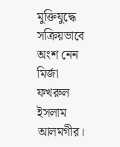মুক্তিযুদ্ধে সক্রিয়ভাবে অংশ নেন মির্জা ফখরুল ইসলাম আলমগীর।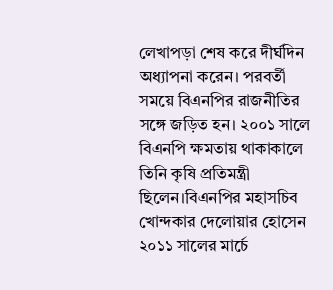লেখাপড়া শেষ করে দীর্ঘদিন অধ্যাপনা করেন। পরবর্তী সময়ে বিএনপির রাজনীতির সঙ্গে জড়িত হন। ২০০১ সালে বিএনপি ক্ষমতায় থাকাকালে তিনি কৃষি প্রতিমন্ত্রী ছিলেন।বিএনপির মহাসচিব খোন্দকার দেলোয়ার হোসেন ২০১১ সালের মার্চে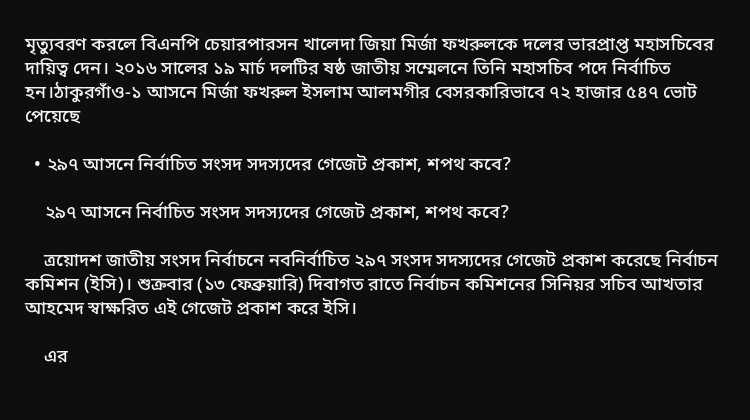মৃত্যুবরণ করলে বিএনপি চেয়ারপারসন খালেদা জিয়া মির্জা ফখরুলকে দলের ভারপ্রাপ্ত মহাসচিবের দায়িত্ব দেন। ২০১৬ সালের ১৯ মার্চ দলটির ষষ্ঠ জাতীয় সম্মেলনে তিনি মহাসচিব পদে নির্বাচিত হন।ঠাকুরগাঁও-১ আসনে মির্জা ফখরুল ইসলাম আলমগীর বেসরকারিভাবে ৭২ হাজার ৫৪৭ ভোট পেয়েছে

  • ২৯৭ আসনে নির্বাচিত সংসদ সদস্যদের গেজেট প্রকাশ, শপথ কবে?

    ২৯৭ আসনে নির্বাচিত সংসদ সদস্যদের গেজেট প্রকাশ, শপথ কবে?

    ত্রয়োদশ জাতীয় সংসদ নির্বাচনে নবনির্বাচিত ২৯৭ সংসদ সদস্যদের গেজেট প্রকাশ করেছে নির্বাচন কমিশন (ইসি)। শুক্রবার (১৩ ফেব্রুয়ারি) দিবাগত রাতে নির্বাচন কমিশনের সিনিয়র সচিব আখতার আহমেদ স্বাক্ষরিত এই গেজেট প্রকাশ করে ইসি।

    এর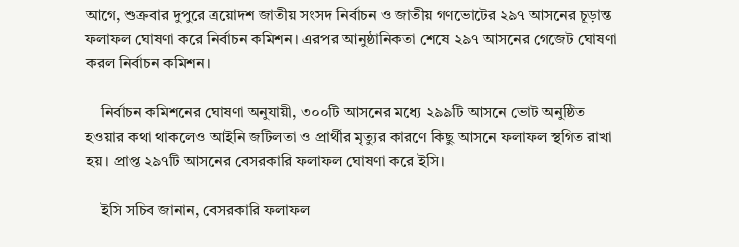আগে, শুক্রবার দুপুরে ত্রয়োদশ জাতীয় সংসদ নির্বাচন ও জাতীয় গণভোটের ২৯৭ আসনের চূড়ান্ত ফলাফল ঘোষণা করে নির্বাচন কমিশন। এরপর আনুষ্ঠানিকতা শেষে ২৯৭ আসনের গেজেট ঘোষণা করল নির্বাচন কমিশন।

    নির্বাচন কমিশনের ঘোষণা অনুযায়ী, ৩০০টি আসনের মধ্যে ২৯৯টি আসনে ভোট অনুষ্ঠিত হওয়ার কথা থাকলেও আইনি জটিলতা ও প্রার্থীর মৃত্যুর কারণে কিছু আসনে ফলাফল স্থগিত রাখা হয়। প্রাপ্ত ২৯৭টি আসনের বেসরকারি ফলাফল ঘোষণা করে ইসি।

    ইসি সচিব জানান, বেসরকারি ফলাফল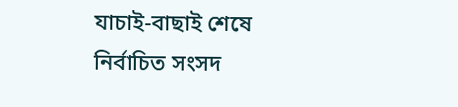যাচাই-বাছাই শেষে নির্বাচিত সংসদ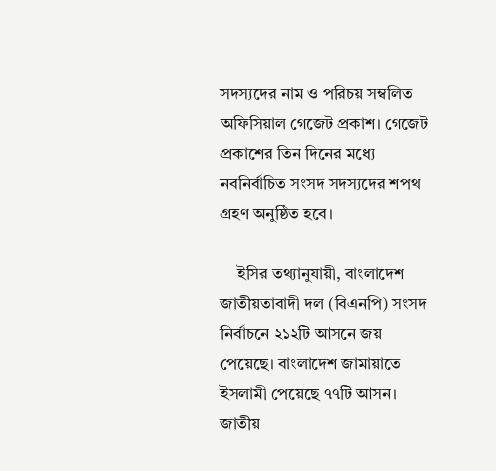সদস্যদের নাম ও পরিচয় সম্বলিত অফিসিয়াল গেজেট প্রকাশ। গেজেট প্রকাশের তিন দিনের মধ্যে নবনির্বাচিত সংসদ সদস্যদের শপথ গ্রহণ অনুষ্ঠিত হবে।

    ইসির তথ্যানুযায়ী, বাংলাদেশ জাতীয়তাবাদী দল (বিএনপি) সংসদ নির্বাচনে ২১২টি আসনে জয় পেয়েছে। বাংলাদেশ জামায়াতে ইসলামী পেয়েছে ৭৭টি আসন। জাতীয়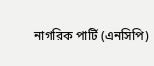নাগরিক পার্টি (এনসিপি)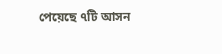পেয়েছে ৭টি আসন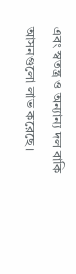এবং স্বতন্ত্র ও অন্যান্য দল বাকি আসনগুলো লাভ করেছে।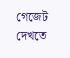গেজেট দেখতে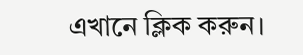এখানে ক্লিক করুন।